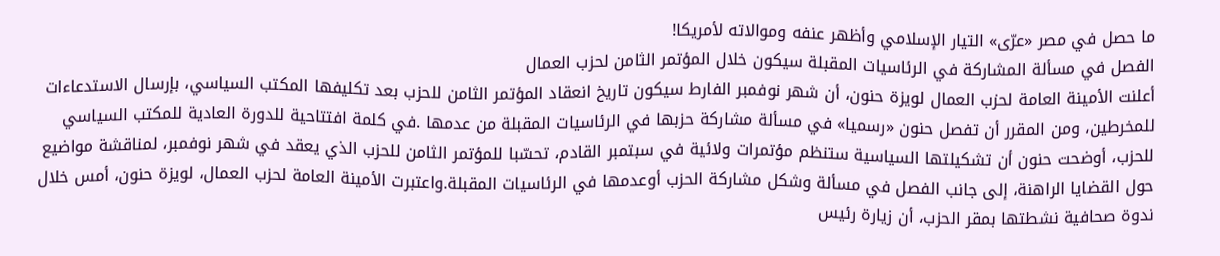ما حصل في مصر «عرّى» التيار الإسلامي وأظهر عنفه وموالاته لأمريكا!
الفصل في مسألة المشاركة في الرئاسيات المقبلة سيكون خلال المؤتمر الثامن لحزب العمال
أعلنت الأمينة العامة لحزب العمال لويزة حنون، أن شهر نوفمبر الفارط سيكون تاريخ انعقاد المؤتمر الثامن للحزب بعد تكليفها المكتب السياسي، بإرسال الاستدعاءات للمخرطين، ومن المقرر أن تفصل حنون «رسميا» في مسألة مشاركة حزبها في الرئاسيات المقبلة من عدمها .في كلمة افتتاحية للدورة العادية للمكتب السياسي للحزب، أوضحت حنون أن تشكيلتها السياسية ستنظم مؤتمرات ولائية في سبتمبر القادم، تحسّبا للمؤتمر الثامن للحزب الذي يعقد في شهر نوفمبر، لمناقشة مواضيع حول القضايا الراهنة، إلى جانب الفصل في مسألة وشكل مشاركة الحزب أوعدمها في الرئاسيات المقبلة.واعتبرت الأمينة العامة لحزب العمال، لويزة حنون، أمس خلال ندوة صحافية نشطتها بمقر الحزب، أن زيارة رئيس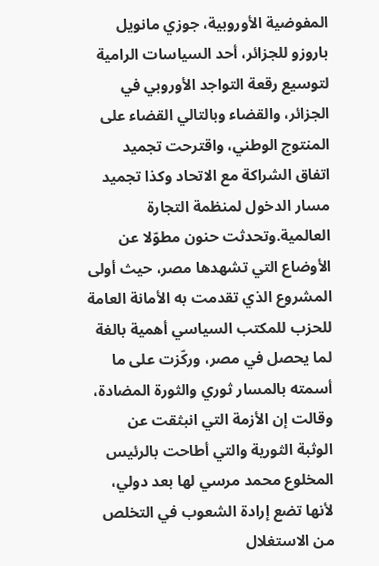المفوضية الأوروبية، جوزي مانويل باروزو للجزائر، أحد السياسات الرامية لتوسيع رقعة التواجد الأوروبي في الجزائر، والقضاء وبالتالي القضاء على المنتوج الوطني، واقترحت تجميد اتفاق الشراكة مع الاتحاد وكذا تجميد مسار الدخول لمنظمة التجارة العالمية.وتحدثت حنون مطوّلا عن الأوضاع التي تشهدها مصر، حيث أولى المشروع الذي تقدمت به الأمانة العامة للحزب للمكتب السياسي أهمية بالغة لما يحصل في مصر، وركّزت على ما أسمته بالمسار ثوري والثورة المضادة، وقالت إن الأزمة التي انبثقت عن الوثبة الثورية والتي أطاحت بالرئيس المخلوع محمد مرسي لها بعد دولي، لأنها تضع إرادة الشعوب في التخلص من الاستغلال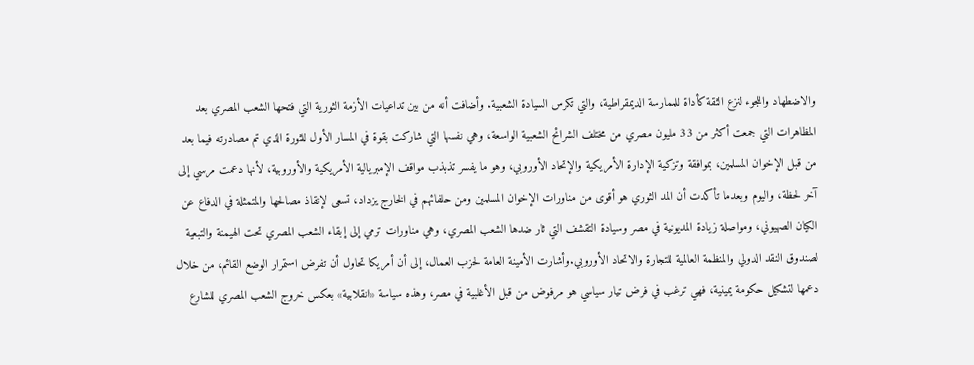والاضطهاد واللجوء لنزع الثقة كأداة للممارسة الديمقراطية، والتي تكرس السيادة الشعبية. وأضافت أنه من بين تداعيات الأزمة الثورية التي فتحها الشعب المصري بعد المظاهرات التي جمعت أكثر من 33 مليون مصري من مختلف الشرائح الشعبية الواسعة، وهي نفسها التي شاركت بقوة في المسار الأول للثورة الذي تم مصادرته فيما بعد من قبل الإخوان المسلمين، بموافقة وتزكية الإدارة الأمريكية والإتحاد الأوروبي، وهو ما يفسر تذبذب مواقف الإمبريالية الأمريكية والأوروبية، لأنها دعمت مرسي إلى آخر لحظة، واليوم وبعدما تأكدت أن المد الثوري هو أقوى من مناورات الإخوان المسلمين ومن حلفائهم في الخارج يزداد، تسعى لإنقاذ مصالحها والمتمثلة في الدفاع عن الكيان الصهيوني، ومواصلة زيادة المديونية في مصر وسيادة التقشف التي ثار ضدها الشعب المصري، وهي مناورات ترمي إلى إبقاء الشعب المصري تحت الهيمنة والتبعية لصندوق النقد الدولي والمنظمة العالمية للتجارة والاتحاد الأوروبي.وأشارت الأمينة العامة لحزب العمال، إلى أن أمريكا تحاول أن تفرض استمرار الوضع القائم، من خلال دعمها لتشكيل حكومة يمينية، فهي ترغب في فرض تيار سياسي هو مرفوض من قبل الأغلبية في مصر، وهذه سياسة «انقلابية» بعكس خروج الشعب المصري للشارع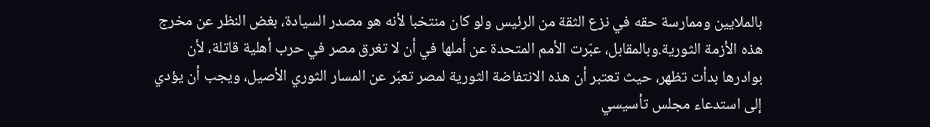بالملايين وممارسة حقه في نزع الثقة من الرئيس ولو كان منتخبا لأنه هو مصدر السيادة، بغض النظر عن مخرج هذه الأزمة الثورية.وبالمقابل، عبّرت الأمم المتحدة عن أملها في أن لا تغرق مصر في حرب أهلية قاتلة، لأن بوادرها بدأت تظهر، حيث تعتبر أن هذه الانتفاضة الثورية لمصر تعبّر عن المسار الثوري الأصيل، ويجب أن يؤدي إلى استدعاء مجلس تأسيسي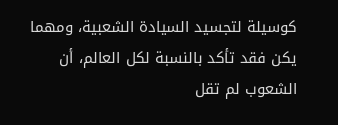كوسيلة لتجسيد السيادة الشعبية، ومهما يكن فقد تأكد بالنسبة لكل العالم، أن الشعوب لم تقل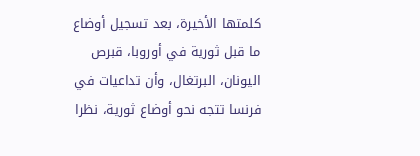كلمتها الأخيرة، بعد تسجيل أوضاع ما قبل ثورية في أوروبا، قبرص اليونان، البرتغال، وأن تداعيات في فرنسا تتجه نحو أوضاع ثورية، نظرا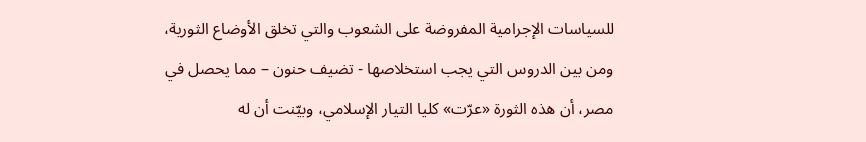للسياسات الإجرامية المفروضة على الشعوب والتي تخلق الأوضاع الثورية، ومن بين الدروس التي يجب استخلاصها - تضيف حنون – مما يحصل في مصر، أن هذه الثورة «عرّت» كليا التيار الإسلامي، وبيّنت أن له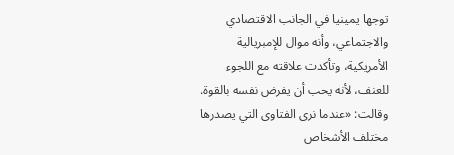توجها يمينيا في الجانب الاقتصادي والاجتماعي، وأنه موال للإمبريالية الأمريكية، وتأكدت علاقته مع اللجوء للعنف، لأنه يحب أن يفرض نفسه بالقوة. وقالت: «عندما نرى الفتاوى التي يصدرها مختلف الأشخاص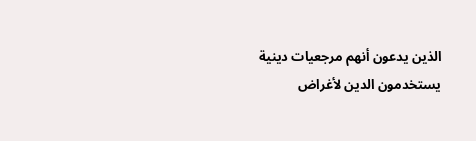الذين يدعون أنهم مرجعيات دينية يستخدمون الدين لأغراض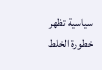سياسية تظهر خطورة الخلط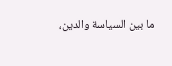ما بين السياسة والدين،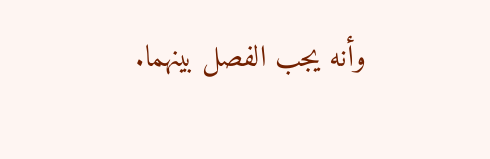وأنه يجب الفصل بينهما.